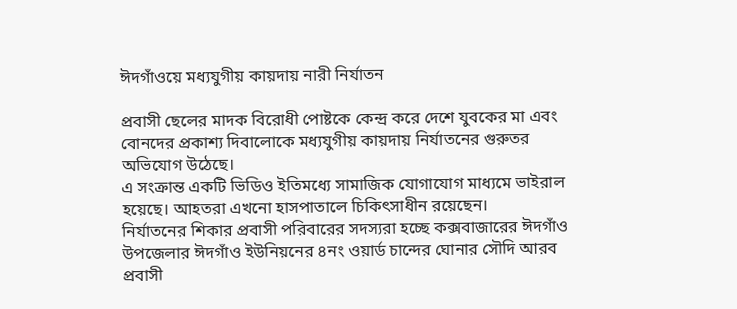ঈদগাঁওয়ে মধ্যযুগীয় কায়দায় নারী নির্যাতন

প্রবাসী ছেলের মাদক বিরোধী পোষ্টকে কেন্দ্র করে দেশে যুবকের মা এবং বোনদের প্রকাশ্য দিবালোকে মধ্যযুগীয় কায়দায় নির্যাতনের গুরুতর অভিযোগ উঠেছে।
এ সংক্রান্ত একটি ভিডিও ইতিমধ্যে সামাজিক যোগাযোগ মাধ্যমে ভাইরাল হয়েছে। আহতরা এখনো হাসপাতালে চিকিৎসাধীন রয়েছেন।
নির্যাতনের শিকার প্রবাসী পরিবারের সদস্যরা হচ্ছে কক্সবাজারের ঈদগাঁও উপজেলার ঈদগাঁও ইউনিয়নের ৪নং ওয়ার্ড চান্দের ঘোনার সৌদি আরব প্রবাসী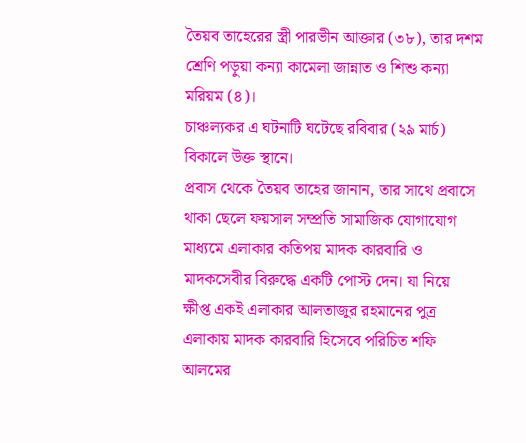তৈয়ব তাহেরের স্ত্রী পারভীন আক্তার (৩৮), তার দশম শ্রেণি পড়ুয়া কন্যা কামেলা জান্নাত ও শিশু কন্যা মরিয়ম (৪)।
চাঞ্চল্যকর এ ঘটনাটি ঘটেছে রবিবার (২৯ মার্চ) বিকালে উক্ত স্থানে।
প্রবাস থেকে তৈয়ব তাহের জানান, তার সাথে প্রবাসে থাকা ছেলে ফয়সাল সম্প্রতি সামাজিক যোগাযোগ মাধ্যমে এলাকার কতিপয় মাদক কারবারি ও মাদকসেবীর বিরুদ্ধে একটি পোস্ট দেন। যা নিয়ে ক্ষীপ্ত একই এলাকার আলতাজুর রহমানের পুত্র এলাকায় মাদক কারবারি হিসেবে পরিচিত শফি আলমের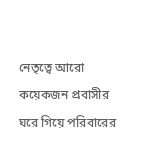নেতৃত্বে আরো কয়েকজন প্রবাসীর ঘরে গিয়ে পরিবারের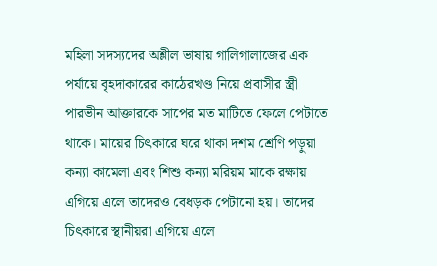মহিলা সদস্যদের অশ্লীল ভাষায় গালিগালাজের এক পর্যায়ে বৃহদাকারের কাঠেরখণ্ড নিয়ে প্রবাসীর স্ত্রী পারভীন আক্তারকে সাপের মত মাটিতে ফেলে পেটাতে থাকে। মায়ের চিৎকারে ঘরে থাকা দশম শ্রেণি পড়ুয়া কন্যা কামেলা এবং শিশু কন্যা মরিয়ম মাকে রক্ষায় এগিয়ে এলে তাদেরও বেধড়ক পেটানো হয়। তাদের চিৎকারে স্থানীয়রা এগিয়ে এলে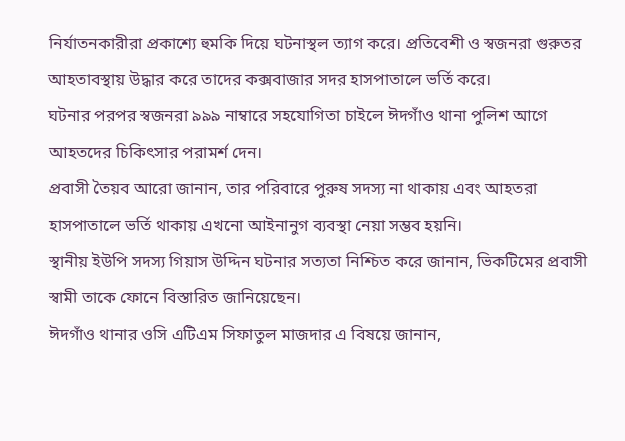নির্যাতনকারীরা প্রকাশ্যে হুমকি দিয়ে ঘটনাস্থল ত্যাগ করে। প্রতিবেশী ও স্বজনরা গুরুতর আহতাবস্থায় উদ্ধার করে তাদের কক্সবাজার সদর হাসপাতালে ভর্তি করে।
ঘটনার পরপর স্বজনরা ৯৯৯ নাম্বারে সহযোগিতা চাইলে ঈদগাঁও থানা পুলিশ আগে আহতদের চিকিৎসার পরামর্শ দেন।
প্রবাসী তৈয়ব আরো জানান, তার পরিবারে পুরুষ সদস্য না থাকায় এবং আহতরা হাসপাতালে ভর্তি থাকায় এখনো আইনানুগ ব্যবস্থা নেয়া সম্ভব হয়নি।
স্থানীয় ইউপি সদস্য গিয়াস উদ্দিন ঘটনার সত্যতা নিশ্চিত করে জানান, ভিকটিমের প্রবাসী স্বামী তাকে ফোনে বিস্তারিত জানিয়েছেন।
ঈদগাঁও থানার ওসি এটিএম সিফাতুল মাজদার এ বিষয়ে জানান,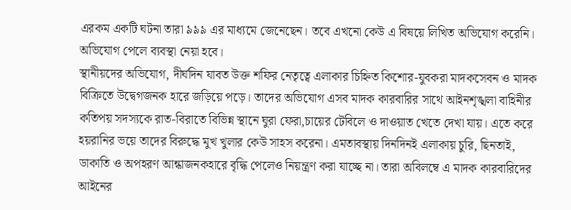এরকম একটি ঘটনা তারা ৯৯৯ এর মাধ্যমে জেনেছেন। তবে এখনো কেউ এ বিষয়ে লিখিত অভিযোগ করেনি। অভিযোগ পেলে ব্যবস্থা নেয়া হবে।
স্থানীয়দের অভিযোগ, দীর্ঘদিন যাবত উক্ত শফির নেতৃত্বে এলাকার চিহ্নিত কিশোর-যুবকরা মাদকসেবন ও মাদক বিক্রিতে উদ্বেগজনক হারে জড়িয়ে পড়ে। তাদের অভিযোগ এসব মাদক কারবারির সাথে আইনশৃঙ্খলা বাহিনীর কতিপয় সদস্যকে রাত-বিরাতে বিভিন্ন স্থানে ঘুরা ফেরা,চায়ের টেবিলে ও দাওয়াত খেতে দেখা যায়। এতে করে হয়রানির ভয়ে তাদের বিরুদ্ধে মুখ খুলার কেউ সাহস করেনা। এমতাবস্থায় দিনদিনই এলাকায় চুরি, ছিনতাই, ডাকাতি ও অপহরণ আন্কাজনকহারে বৃদ্ধি পেলেও নিয়ন্ত্রণ করা যাচ্ছে না। তারা অবিলম্বে এ মাদক কারবারিদের আইনের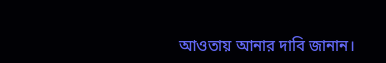আওতায় আনার দাবি জানান।